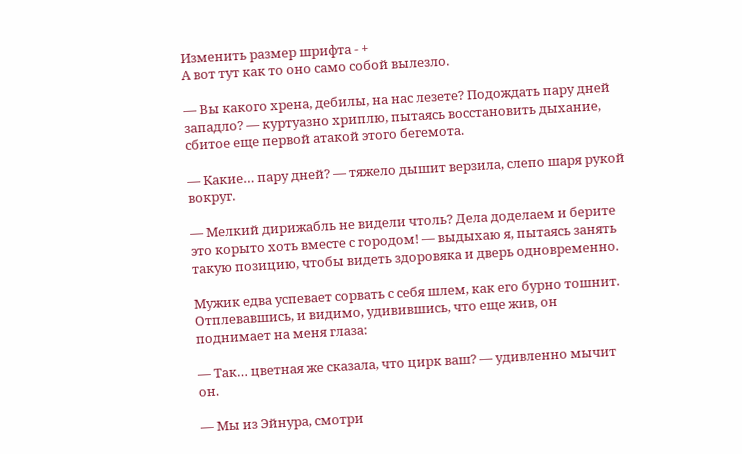Изменить размер шрифта - +
А вот тут как то оно само собой вылезло.

— Вы какого хрена, дебилы, на нас лезете? Подождать пару дней западло? — куртуазно хриплю, пытаясь восстановить дыхание, сбитое еще первой атакой этого бегемота.

— Какие… пару дней? — тяжело дышит верзила, слепо шаря рукой вокруг.

— Мелкий дирижабль не видели чтоль? Дела доделаем и берите это корыто хоть вместе с городом! — выдыхаю я, пытаясь занять такую позицию, чтобы видеть здоровяка и дверь одновременно.

Мужик едва успевает сорвать с себя шлем, как его бурно тошнит. Отплевавшись, и видимо, удивившись, что еще жив, он поднимает на меня глаза:

— Так… цветная же сказала, что цирк ваш? — удивленно мычит он.

— Мы из Эйнура, смотри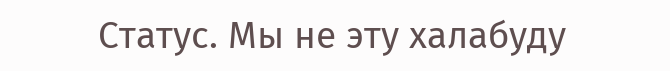Статус. Мы не эту халабуду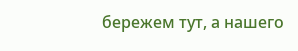бережем тут, а нашего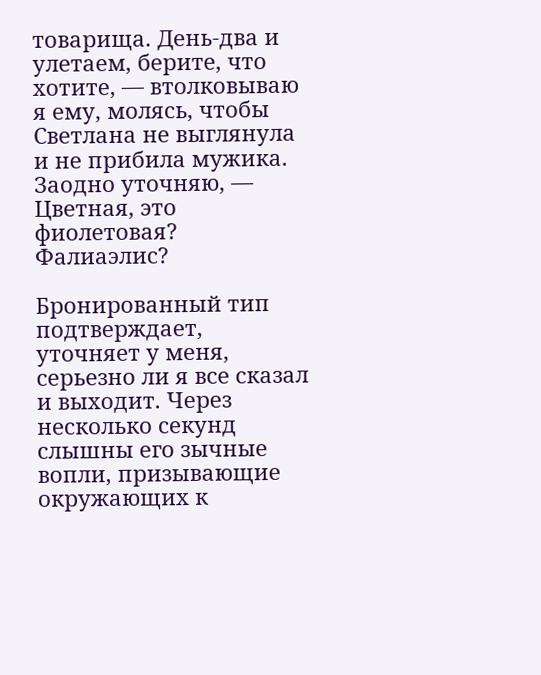товарища. День-два и улетаем, берите, что хотите, — втолковываю я ему, молясь, чтобы Светлана не выглянула и не прибила мужика. Заодно уточняю, — Цветная, это фиолетовая? Фалиаэлис?

Бронированный тип подтверждает, уточняет у меня, серьезно ли я все сказал и выходит. Через несколько секунд слышны его зычные вопли, призывающие окружающих к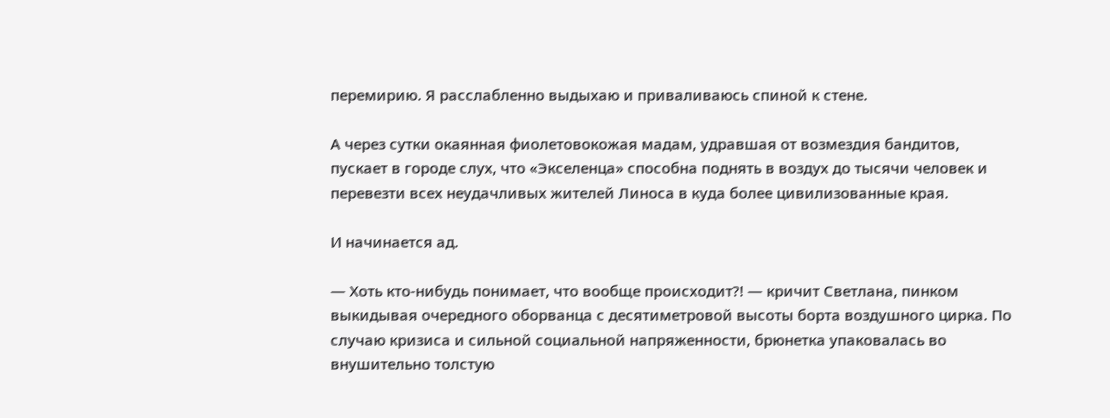перемирию. Я расслабленно выдыхаю и приваливаюсь спиной к стене.

А через сутки окаянная фиолетовокожая мадам, удравшая от возмездия бандитов, пускает в городе слух, что «Экселенца» способна поднять в воздух до тысячи человек и перевезти всех неудачливых жителей Линоса в куда более цивилизованные края.

И начинается ад.

— Хоть кто-нибудь понимает, что вообще происходит?! — кричит Светлана, пинком выкидывая очередного оборванца с десятиметровой высоты борта воздушного цирка. По случаю кризиса и сильной социальной напряженности, брюнетка упаковалась во внушительно толстую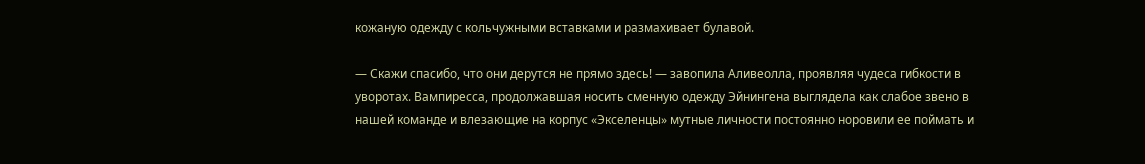кожаную одежду с кольчужными вставками и размахивает булавой.

— Скажи спасибо, что они дерутся не прямо здесь! — завопила Аливеолла, проявляя чудеса гибкости в уворотах. Вампиресса, продолжавшая носить сменную одежду Эйнингена выглядела как слабое звено в нашей команде и влезающие на корпус «Экселенцы» мутные личности постоянно норовили ее поймать и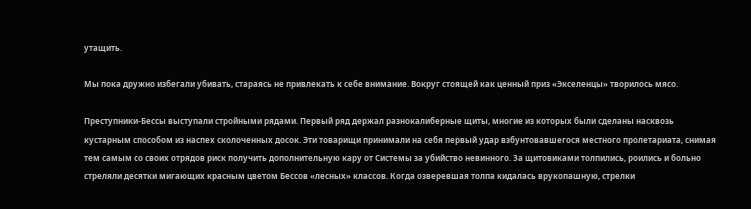утащить.

Мы пока дружно избегали убивать, стараясь не привлекать к себе внимание. Вокруг стоящей как ценный приз «Экселенцы» творилось мясо.

Преступники-Бессы выступали стройными рядами. Первый ряд держал разнокалиберные щиты, многие из которых были сделаны насквозь кустарным способом из наспех сколоченных досок. Эти товарищи принимали на себя первый удар взбунтовавшегося местного пролетариата, снимая тем самым со своих отрядов риск получить дополнительную кару от Системы за убийство невинного. За щитовиками толпились, роились и больно стреляли десятки мигающих красным цветом Бессов «лесных» классов. Когда озверевшая толпа кидалась врукопашную, стрелки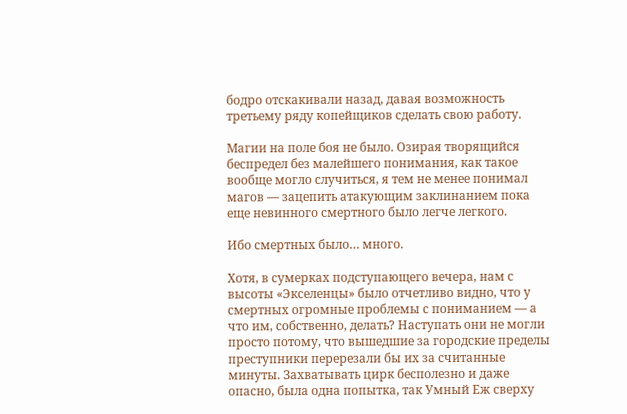бодро отскакивали назад, давая возможность третьему ряду копейщиков сделать свою работу.

Магии на поле боя не было. Озирая творящийся беспредел без малейшего понимания, как такое вообще могло случиться, я тем не менее понимал магов — зацепить атакующим заклинанием пока еще невинного смертного было легче легкого.

Ибо смертных было… много.

Хотя, в сумерках подступающего вечера, нам с высоты «Экселенцы» было отчетливо видно, что у смертных огромные проблемы с пониманием — а что им, собственно, делать? Наступать они не могли просто потому, что вышедшие за городские пределы преступники перерезали бы их за считанные минуты. Захватывать цирк бесполезно и даже опасно, была одна попытка, так Умный Еж сверху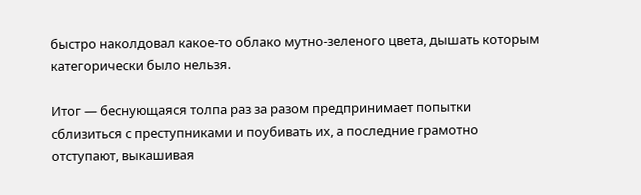быстро наколдовал какое-то облако мутно-зеленого цвета, дышать которым категорически было нельзя.

Итог — беснующаяся толпа раз за разом предпринимает попытки сблизиться с преступниками и поубивать их, а последние грамотно отступают, выкашивая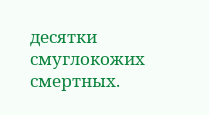десятки смуглокожих смертных.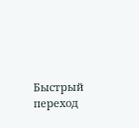Быстрый переход